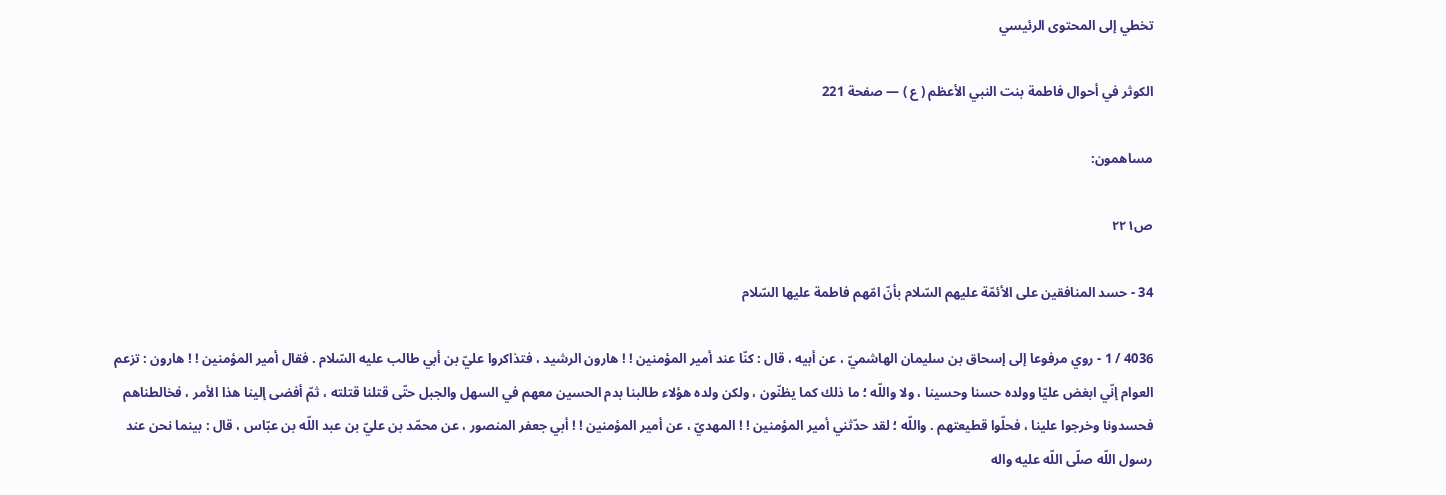تخطي إلى المحتوى الرئيسي

الكوثر في أحوال فاطمة بنت النبي الأعظم ( ع ) — صفحة 221

مساهمون:

ص٢٢١

34 - حسد المنافقين على الأئمّة عليهم السّلام بأنّ امّهم فاطمة عليها السّلام

4036 / 1 - روي مرفوعا إلى إسحاق بن سليمان الهاشميّ ، عن أبيه ، قال : كنّا عند أمير المؤمنين ! ! هارون الرشيد ، فتذاكروا عليّ بن أبي طالب عليه السّلام . فقال أمير المؤمنين ! ! هارون : تزعم العوام إنّي ابغض عليّا وولده حسنا وحسينا ، ولا واللّه ؛ ما ذلك كما يظنّون ، ولكن ولده هؤلاء طالبنا بدم الحسين معهم في السهل والجبل حتّى قتلنا قتلته ، ثمّ أفضى إلينا هذا الأمر ، فخالطناهم فحسدونا وخرجوا علينا ، فحلّوا قطيعتهم . واللّه ؛ لقد حدّثني أمير المؤمنين ! ! المهديّ ، عن أمير المؤمنين ! ! أبي جعفر المنصور ، عن محمّد بن عليّ بن عبد اللّه بن عبّاس ، قال : بينما نحن عند رسول اللّه صلّى اللّه عليه واله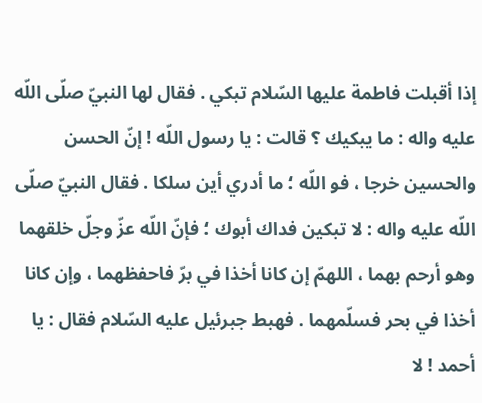إذا أقبلت فاطمة عليها السّلام تبكي . فقال لها النبيّ صلّى اللّه عليه واله : ما يبكيك ؟ قالت : يا رسول اللّه ! إنّ الحسن والحسين خرجا ، فو اللّه ؛ ما أدري أين سلكا . فقال النبيّ صلّى اللّه عليه واله : لا تبكين فداك أبوك ؛ فإنّ اللّه عزّ وجلّ خلقهما وهو أرحم بهما ، اللهمّ إن كانا أخذا في برّ فاحفظهما ، وإن كانا أخذا في بحر فسلّمهما . فهبط جبرئيل عليه السّلام فقال : يا أحمد ! لا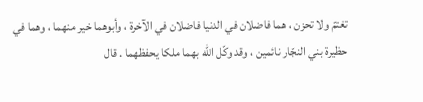تغتمّ ولا تحزن ، هما فاضلان في الدنيا فاضلان في الآخرة ، وأبوهما خير منهما ، وهما في حظيرة بني النجّار نائمين ، وقد وكّل اللّه بهما ملكا يحفظهما . قال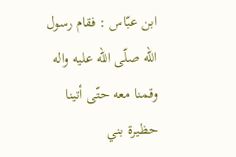ابن عبّاس : فقام رسول اللّه صلّى اللّه عليه واله وقمنا معه حتّى أتينا حظيرة بني